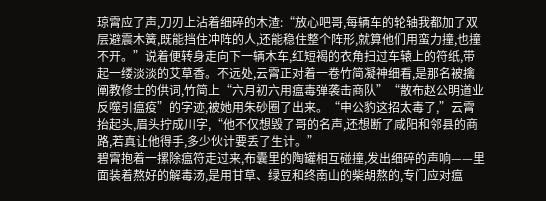琼霄应了声,刀刃上沾着细碎的木渣:“放心吧哥,每辆车的轮轴我都加了双层避震木簧,既能挡住冲阵的人,还能稳住整个阵形,就算他们用蛮力撞,也撞不开。”说着便转身走向下一辆木车,红短褐的衣角扫过车辕上的符纸,带起一缕淡淡的艾草香。不远处,云霄正对着一卷竹简凝神细看,是那名被擒阐教修士的供词,竹简上“六月初六用瘟毒弹袭击商队”“散布赵公明道业反噬引瘟疫”的字迹,被她用朱砂圈了出来。“申公豹这招太毒了,”云霄抬起头,眉头拧成川字,“他不仅想毁了哥的名声,还想断了咸阳和邻县的商路,若真让他得手,多少伙计要丢了生计。”
碧霄抱着一摞除瘟符走过来,布囊里的陶罐相互碰撞,发出细碎的声响——里面装着熬好的解毒汤,是用甘草、绿豆和终南山的柴胡熬的,专门应对瘟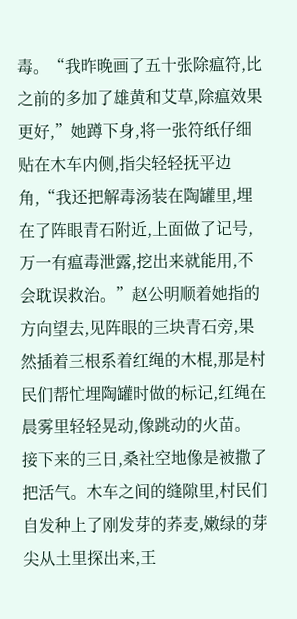毒。“我昨晚画了五十张除瘟符,比之前的多加了雄黄和艾草,除瘟效果更好,”她蹲下身,将一张符纸仔细贴在木车内侧,指尖轻轻抚平边角,“我还把解毒汤装在陶罐里,埋在了阵眼青石附近,上面做了记号,万一有瘟毒泄露,挖出来就能用,不会耽误救治。”赵公明顺着她指的方向望去,见阵眼的三块青石旁,果然插着三根系着红绳的木棍,那是村民们帮忙埋陶罐时做的标记,红绳在晨雾里轻轻晃动,像跳动的火苗。
接下来的三日,桑社空地像是被撒了把活气。木车之间的缝隙里,村民们自发种上了刚发芽的荞麦,嫩绿的芽尖从土里探出来,王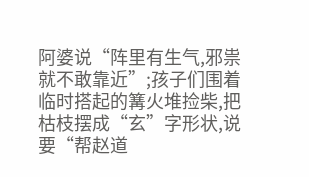阿婆说“阵里有生气,邪祟就不敢靠近”;孩子们围着临时搭起的篝火堆捡柴,把枯枝摆成“玄”字形状,说要“帮赵道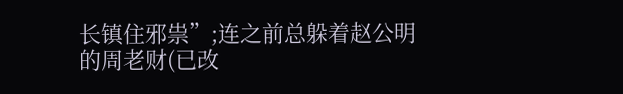长镇住邪祟”;连之前总躲着赵公明的周老财(已改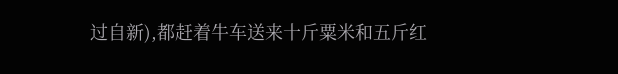过自新),都赶着牛车送来十斤粟米和五斤红